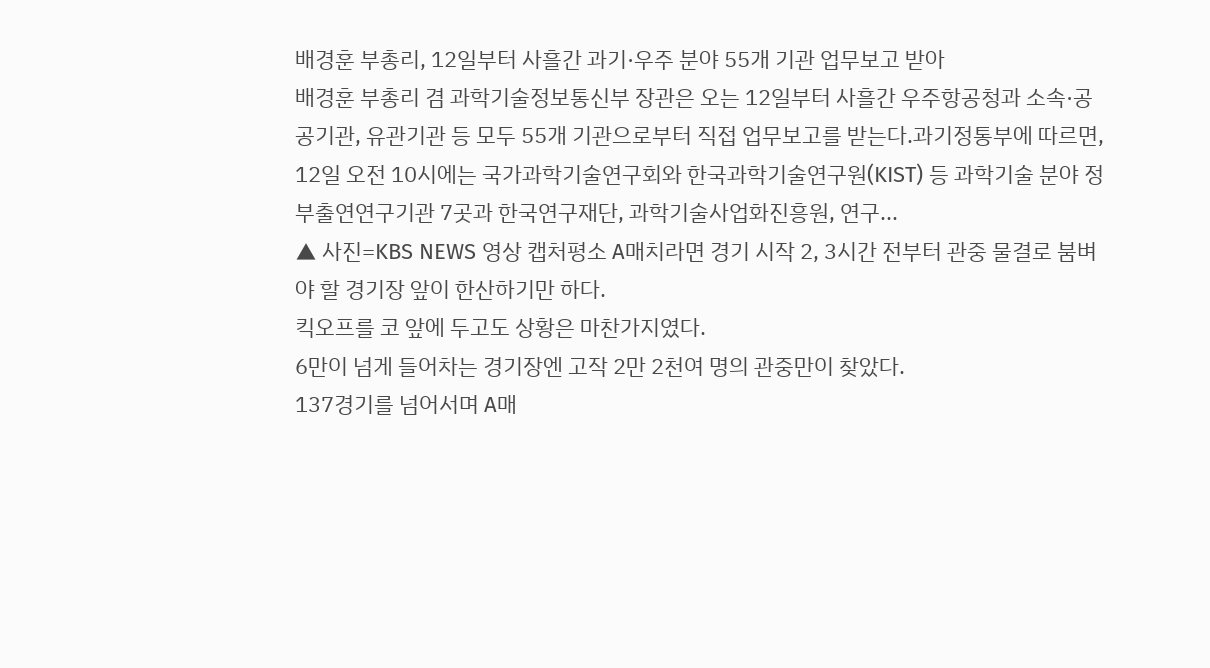배경훈 부총리, 12일부터 사흘간 과기·우주 분야 55개 기관 업무보고 받아
배경훈 부총리 겸 과학기술정보통신부 장관은 오는 12일부터 사흘간 우주항공청과 소속·공공기관, 유관기관 등 모두 55개 기관으로부터 직접 업무보고를 받는다.과기정통부에 따르면, 12일 오전 10시에는 국가과학기술연구회와 한국과학기술연구원(KIST) 등 과학기술 분야 정부출연연구기관 7곳과 한국연구재단, 과학기술사업화진흥원, 연구...
▲ 사진=KBS NEWS 영상 캡처평소 A매치라면 경기 시작 2, 3시간 전부터 관중 물결로 붐벼야 할 경기장 앞이 한산하기만 하다.
킥오프를 코 앞에 두고도 상황은 마찬가지였다.
6만이 넘게 들어차는 경기장엔 고작 2만 2천여 명의 관중만이 찾았다.
137경기를 넘어서며 A매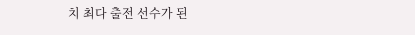치 최다 출전 선수가 된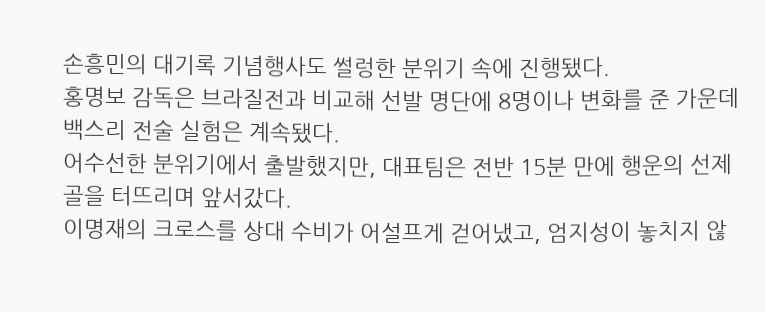손흥민의 대기록 기념행사도 썰렁한 분위기 속에 진행됐다.
홍명보 감독은 브라질전과 비교해 선발 명단에 8명이나 변화를 준 가운데 백스리 전술 실험은 계속됐다.
어수선한 분위기에서 출발했지만, 대표팀은 전반 15분 만에 행운의 선제골을 터뜨리며 앞서갔다.
이명재의 크로스를 상대 수비가 어설프게 걷어냈고, 엄지성이 놓치지 않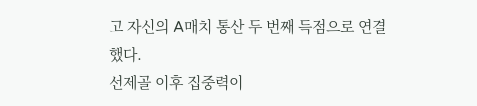고 자신의 A매치 통산 두 번째 득점으로 연결했다.
선제골 이후 집중력이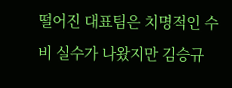떨어진 대표팀은 치명적인 수비 실수가 나왔지만 김승규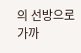의 선방으로 가까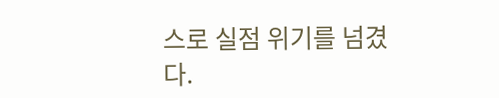스로 실점 위기를 넘겼다.